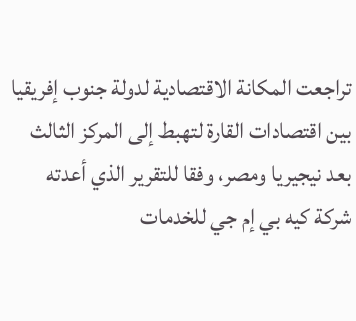تراجعت المكانة الاقتصادية لدولة جنوب إفريقيا بين اقتصادات القارة لتهبط إلى المركز الثالث بعد نيجيريا ومصر، وفقا للتقرير الذي أعدته شركة كيه بي إم جي للخدمات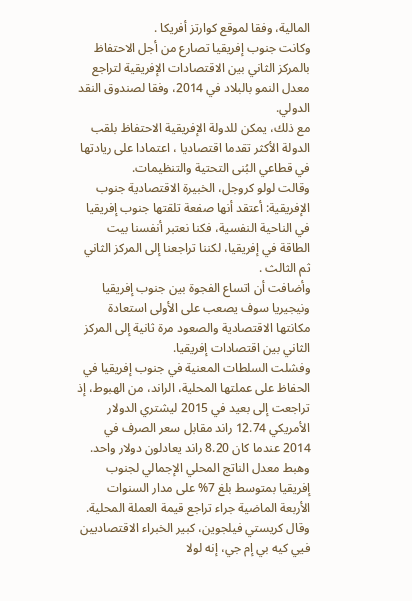المالية، وفقا لموقع كوارتز أفريكا .
وكانت جنوب إفريقيا تصارع من أجل الاحتفاظ بالمركز الثاني بين الاقتصادات الإفريقية لتراجع معدل النمو بالبلاد في 2014، وفقا لصندوق النقد الدولي.
مع ذلك، يمكن للدولة الإفريقية الاحتفاظ بلقب الدولة الأكثر تقدما اقتصاديا ، اعتمادا على ريادتها في قطاعي البُنى التحتية والتنظيمات.
وقالت لولو كروجل، الخبيرة الاقتصادية جنوب الإفريقية: أعتقد أنها صفعة تلقتها جنوب إفريقيا في الناحية النفسية، فكنا نعتبر أنفسنا بيت الطاقة في إفريقيا، لكننا تراجعنا إلى المركز الثاني ثم الثالث .
وأضافت أن اتساع الفجوة بين جنوب إفريقيا ونيجيريا سوف يصعب على الأولى استعادة مكانتها الاقتصادية والصعود مرة ثانية إلى المركز الثاني بين اقتصادات إفريقيا.
وفشلت السلطات المعنية في جنوب إفريقيا في الحفاظ على عملتها المحلية، الراند، من الهبوط، إذ تراجعت إلى بعيد في 2015 ليشتري الدولار الأمريكي 12.74 راند مقابل سعر الصرف في 2014 عندما كان 8.20 راند يعادلون دولار واحد.
وهبط معدل الناتج المحلي الإجمالي لجنوب إفريقيا بمتوسط بلغ 7% على مدار السنوات الأربعة الماضية جراء تراجع قيمة العملة المحلية.
وقال كريستي فيلجوين، كبير الخبراء الاقتصاديين فيي كيه بي إم جي، إنه لولا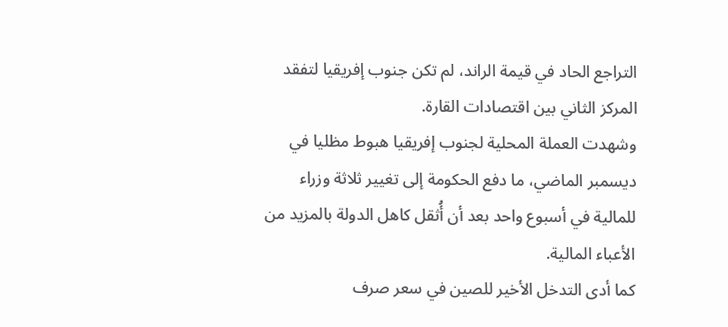التراجع الحاد في قيمة الراند، لم تكن جنوب إفريقيا لتفقد المركز الثاني بين اقتصادات القارة.
وشهدت العملة المحلية لجنوب إفريقيا هبوط مظليا في ديسمبر الماضي، ما دفع الحكومة إلى تغيير ثلاثة وزراء للمالية في أسبوع واحد بعد أن أُثقل كاهل الدولة بالمزيد من الأعباء المالية.
كما أدى التدخل الأخير للصين في سعر صرف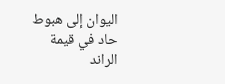اليوان إلى هبوط حاد في قيمة الراند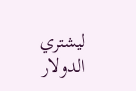ليشتري الدولار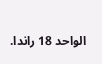الواحد 18 راندا.